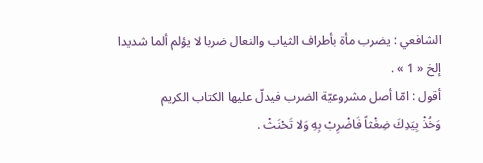الشافعي : يضرب مأة بأطراف الثياب والنعال ضربا لا يؤلم ألما شديدا إلخ « 1 » .
أقول : امّا أصل مشروعيّة الضرب فيدلّ عليها الكتاب الكريم
وَخُذْ بِيَدِكَ ضِغْثاً فَاضْرِبْ بِهِ وَلا تَحْنَثْ .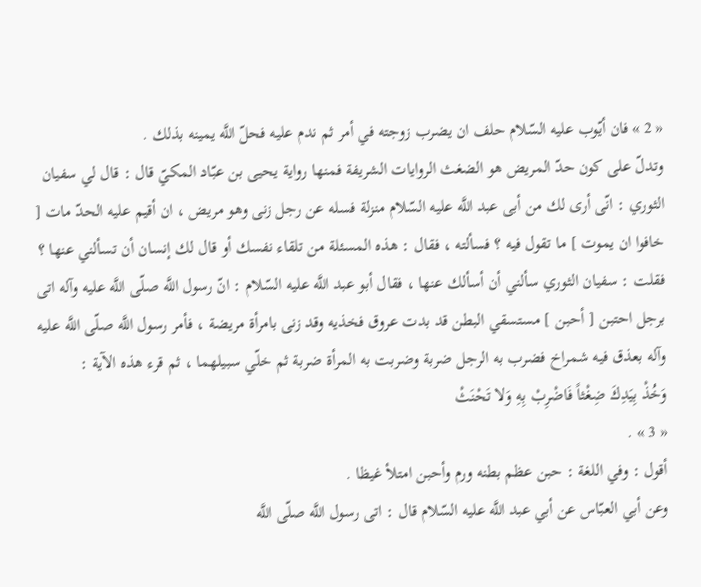« 2 » فان أيّوب عليه السّلام حلف ان يضرب زوجته في أمر ثم ندم عليه فحلّ اللَّه يمينه بذلك .
وتدلّ على كون حدّ المريض هو الضغث الروايات الشريفة فمنها رواية يحيى بن عبّاد المكيّ قال : قال لي سفيان الثوري : انّى أرى لك من أبى عبد اللَّه عليه السّلام منزلة فسله عن رجل زنى وهو مريض ، ان أقيم عليه الحدّ مات [ خافوا ان يموت ] ما تقول فيه ؟ فسألته ، فقال : هذه المسئلة من تلقاء نفسك أو قال لك إنسان أن تسألني عنها ؟ فقلت : سفيان الثوري سألني أن أسألك عنها ، فقال أبو عبد اللَّه عليه السّلام : انّ رسول اللَّه صلّى اللَّه عليه وآله اتى برجل احتبن [ أحبن ] مستسقي البطن قد بدت عروق فخذيه وقد زنى بامرأة مريضة ، فأمر رسول اللَّه صلّى اللَّه عليه وآله بعذق فيه شمراخ فضرب به الرجل ضربة وضربت به المرأة ضربة ثم خلّي سبيلهما ، ثم قرء هذه الآية :
وَخُذْ بِيَدِكَ ضِغْثاً فَاضْرِبْ بِهِ وَلا تَحْنَثْ
« 3 » .
أقول : وفي اللغة : حبن عظم بطنه ورم وأحبن امتلأ غيظا .
وعن أبي العبّاس عن أبي عبد اللَّه عليه السّلام قال : اتى رسول اللَّه صلّى اللَّه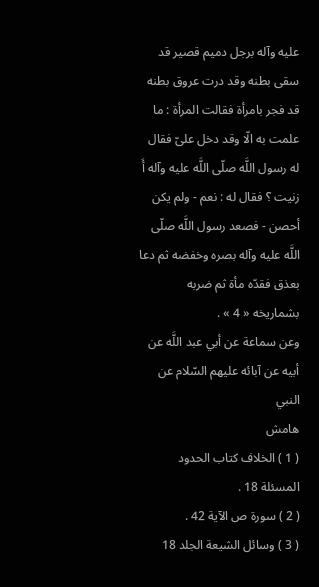عليه وآله برجل دميم قصير قد سقى بطنه وقد درت عروق بطنه قد فجر بامرأة فقالت المرأة : ما علمت به الّا وقد دخل علىّ فقال له رسول اللَّه صلّى اللَّه عليه وآله أَ زنيت ؟ فقال له : نعم - ولم يكن أحصن - فصعد رسول اللَّه صلّى اللَّه عليه وآله بصره وخفضه ثم دعا بعذق فقدّه مأة ثم ضربه بشماريخه « 4 » .
وعن سماعة عن أبي عبد اللَّه عن أبيه عن آبائه عليهم السّلام عن النبي
هامش
( 1 ) الخلاف كتاب الحدود المسئلة 18 .
( 2 ) سورة ص الآية 42 .
( 3 ) وسائل الشيعة الجلد 18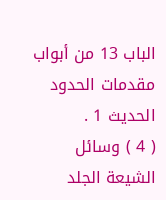الباب 13 من أبواب مقدمات الحدود الحديث 1 .
( 4 ) وسائل الشيعة الجلد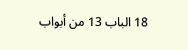18 الباب 13 من أبواب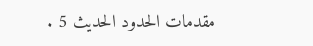مقدمات الحدود الحديث 5 .